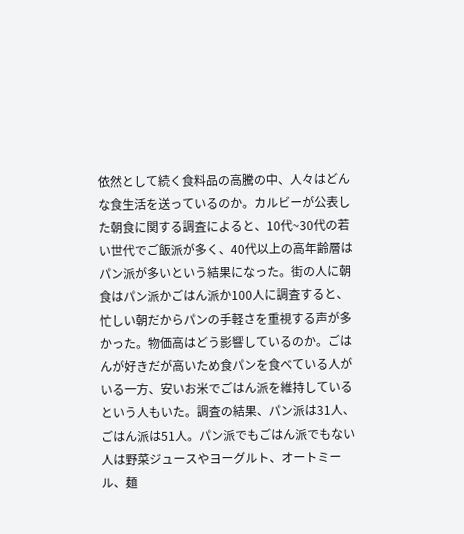依然として続く食料品の高騰の中、人々はどんな食生活を送っているのか。カルビーが公表した朝食に関する調査によると、10代~30代の若い世代でご飯派が多く、40代以上の高年齢層はパン派が多いという結果になった。街の人に朝食はパン派かごはん派か100人に調査すると、忙しい朝だからパンの手軽さを重視する声が多かった。物価高はどう影響しているのか。ごはんが好きだが高いため食パンを食べている人がいる一方、安いお米でごはん派を維持しているという人もいた。調査の結果、パン派は31人、ごはん派は51人。パン派でもごはん派でもない人は野菜ジュースやヨーグルト、オートミール、麺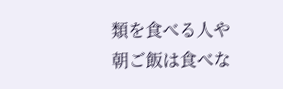類を食べる人や朝ご飯は食べな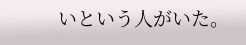いという人がいた。